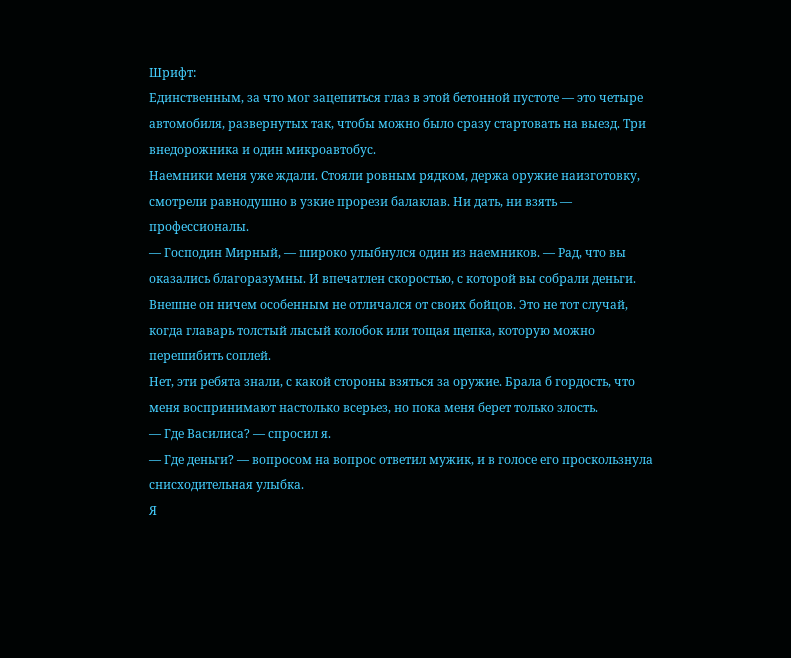Шрифт:
Единственным, за что мог зацепиться глаз в этой бетонной пустоте — это четыре автомобиля, развернутых так, чтобы можно было сразу стартовать на выезд. Три внедорожника и один микроавтобус.
Наемники меня уже ждали. Стояли ровным рядком, держа оружие наизготовку, смотрели равнодушно в узкие прорези балаклав. Ни дать, ни взять — профессионалы.
— Господин Мирный, — широко улыбнулся один из наемников. — Рад, что вы оказались благоразумны. И впечатлен скоростью, с которой вы собрали деньги.
Внешне он ничем особенным не отличался от своих бойцов. Это не тот случай, когда главарь толстый лысый колобок или тощая щепка, которую можно перешибить соплей.
Нет, эти ребята знали, с какой стороны взяться за оружие. Брала б гордость, что меня воспринимают настолько всерьез, но пока меня берет только злость.
— Где Василиса? — спросил я.
— Где деньги? — вопросом на вопрос ответил мужик, и в голосе его проскользнула снисходительная улыбка.
Я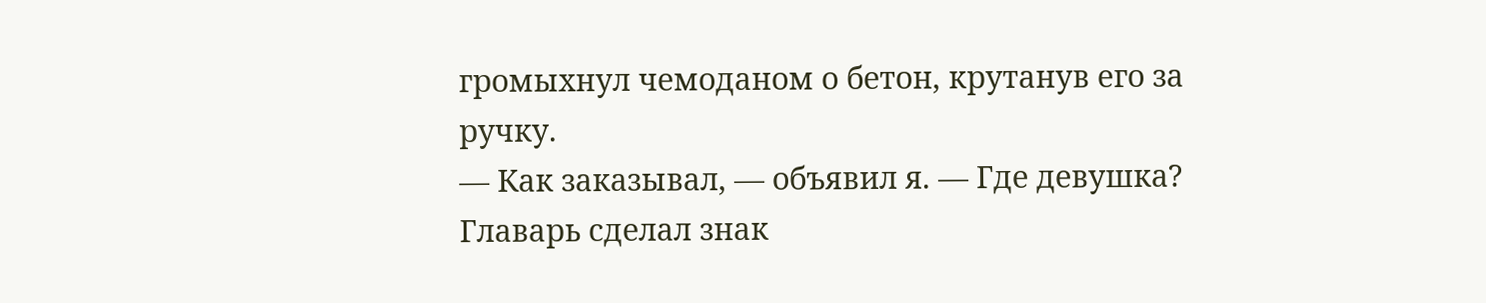громыхнул чемоданом о бетон, крутанув его за ручку.
— Как заказывал, — объявил я. — Где девушка?
Главарь сделал знак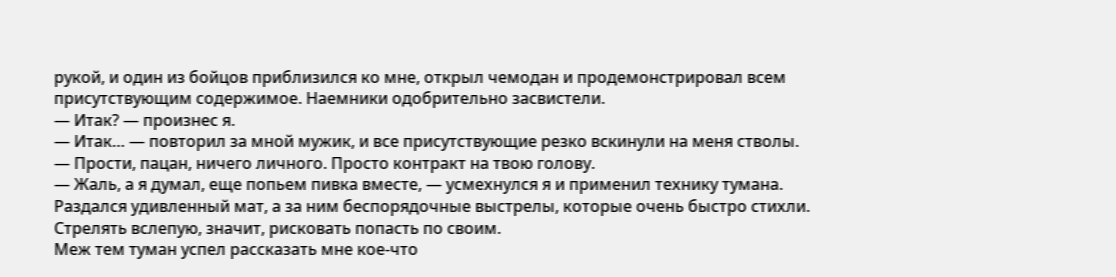рукой, и один из бойцов приблизился ко мне, открыл чемодан и продемонстрировал всем присутствующим содержимое. Наемники одобрительно засвистели.
— Итак? — произнес я.
— Итак… — повторил за мной мужик, и все присутствующие резко вскинули на меня стволы. — Прости, пацан, ничего личного. Просто контракт на твою голову.
— Жаль, а я думал, еще попьем пивка вместе, — усмехнулся я и применил технику тумана.
Раздался удивленный мат, а за ним беспорядочные выстрелы, которые очень быстро стихли. Стрелять вслепую, значит, рисковать попасть по своим.
Меж тем туман успел рассказать мне кое-что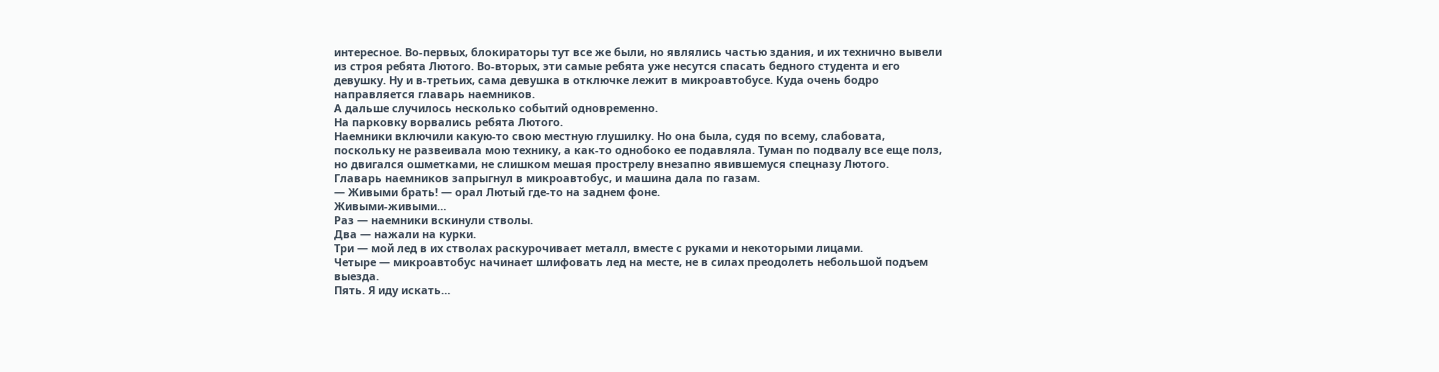интересное. Во-первых, блокираторы тут все же были, но являлись частью здания, и их технично вывели из строя ребята Лютого. Во-вторых, эти самые ребята уже несутся спасать бедного студента и его девушку. Ну и в-третьих, сама девушка в отключке лежит в микроавтобусе. Куда очень бодро направляется главарь наемников.
А дальше случилось несколько событий одновременно.
На парковку ворвались ребята Лютого.
Наемники включили какую-то свою местную глушилку. Но она была, судя по всему, слабовата, поскольку не развеивала мою технику, а как-то однобоко ее подавляла. Туман по подвалу все еще полз, но двигался ошметками, не слишком мешая прострелу внезапно явившемуся спецназу Лютого.
Главарь наемников запрыгнул в микроавтобус, и машина дала по газам.
— Живыми брать! — орал Лютый где-то на заднем фоне.
Живыми-живыми…
Раз — наемники вскинули стволы.
Два — нажали на курки.
Три — мой лед в их стволах раскурочивает металл, вместе с руками и некоторыми лицами.
Четыре — микроавтобус начинает шлифовать лед на месте, не в силах преодолеть небольшой подъем выезда.
Пять. Я иду искать…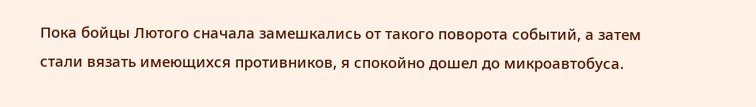Пока бойцы Лютого сначала замешкались от такого поворота событий, а затем стали вязать имеющихся противников, я спокойно дошел до микроавтобуса.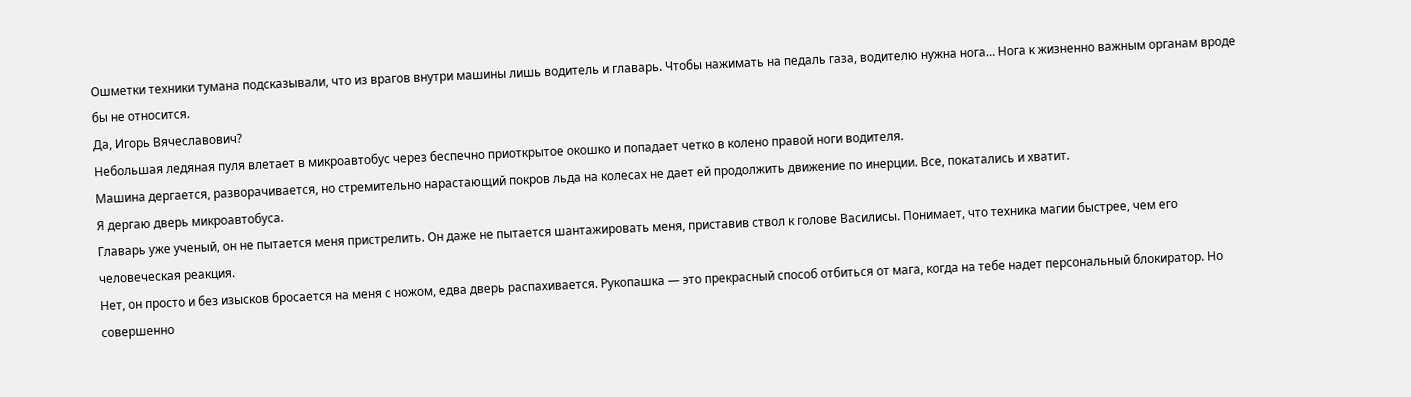Ошметки техники тумана подсказывали, что из врагов внутри машины лишь водитель и главарь. Чтобы нажимать на педаль газа, водителю нужна нога… Нога к жизненно важным органам вроде бы не относится.
Да, Игорь Вячеславович?
Небольшая ледяная пуля влетает в микроавтобус через беспечно приоткрытое окошко и попадает четко в колено правой ноги водителя.
Машина дергается, разворачивается, но стремительно нарастающий покров льда на колесах не дает ей продолжить движение по инерции. Все, покатались и хватит.
Я дергаю дверь микроавтобуса.
Главарь уже ученый, он не пытается меня пристрелить. Он даже не пытается шантажировать меня, приставив ствол к голове Василисы. Понимает, что техника магии быстрее, чем его человеческая реакция.
Нет, он просто и без изысков бросается на меня с ножом, едва дверь распахивается. Рукопашка — это прекрасный способ отбиться от мага, когда на тебе надет персональный блокиратор. Но совершенно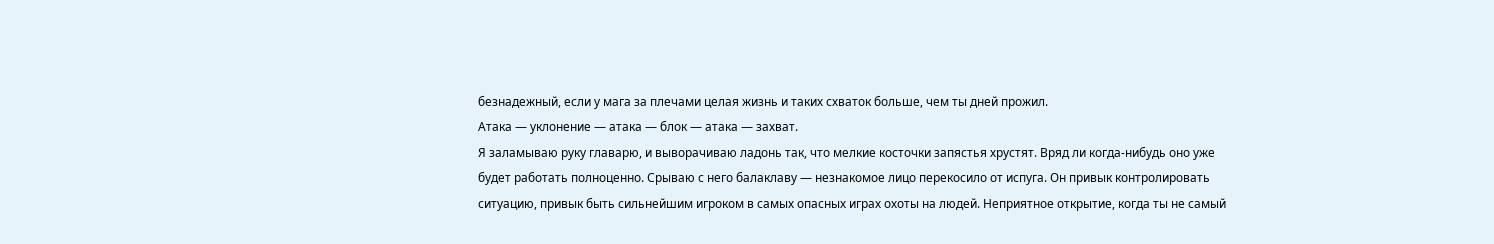безнадежный, если у мага за плечами целая жизнь и таких схваток больше, чем ты дней прожил.
Атака — уклонение — атака — блок — атака — захват.
Я заламываю руку главарю, и выворачиваю ладонь так, что мелкие косточки запястья хрустят. Вряд ли когда-нибудь оно уже будет работать полноценно. Срываю с него балаклаву — незнакомое лицо перекосило от испуга. Он привык контролировать ситуацию, привык быть сильнейшим игроком в самых опасных играх охоты на людей. Неприятное открытие, когда ты не самый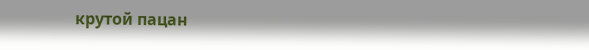крутой пацан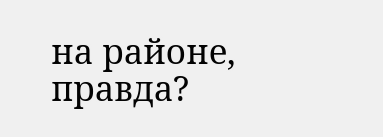на районе, правда?